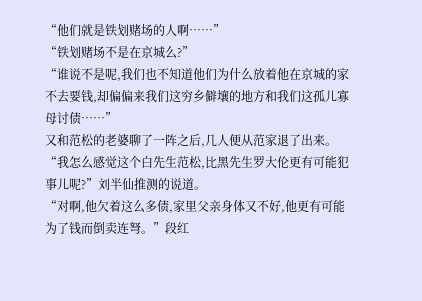“他们就是铁划赌场的人啊……”
“铁划赌场不是在京城么?”
“谁说不是呢,我们也不知道他们为什么放着他在京城的家不去要钱,却偏偏来我们这穷乡僻壤的地方和我们这孤儿寡母讨债……”
又和范松的老婆聊了一阵之后,几人便从范家退了出来。
“我怎么感觉这个白先生范松,比黑先生罗大伦更有可能犯事儿呢?”刘半仙推测的说道。
“对啊,他欠着这么多债,家里父亲身体又不好,他更有可能为了钱而倒卖连弩。”段红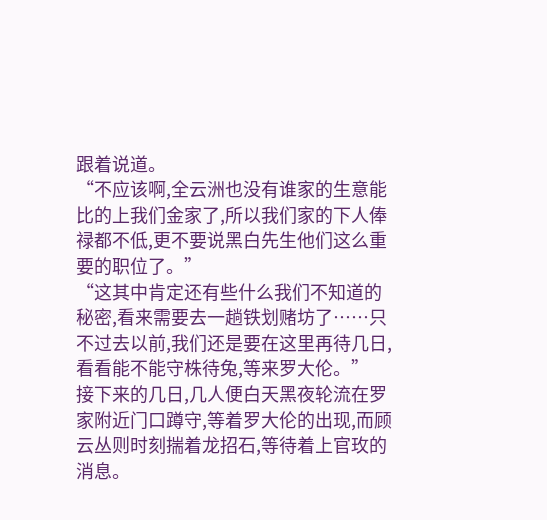跟着说道。
“不应该啊,全云洲也没有谁家的生意能比的上我们金家了,所以我们家的下人俸禄都不低,更不要说黑白先生他们这么重要的职位了。”
“这其中肯定还有些什么我们不知道的秘密,看来需要去一趟铁划赌坊了……只不过去以前,我们还是要在这里再待几日,看看能不能守株待兔,等来罗大伦。”
接下来的几日,几人便白天黑夜轮流在罗家附近门口蹲守,等着罗大伦的出现,而顾云丛则时刻揣着龙招石,等待着上官玫的消息。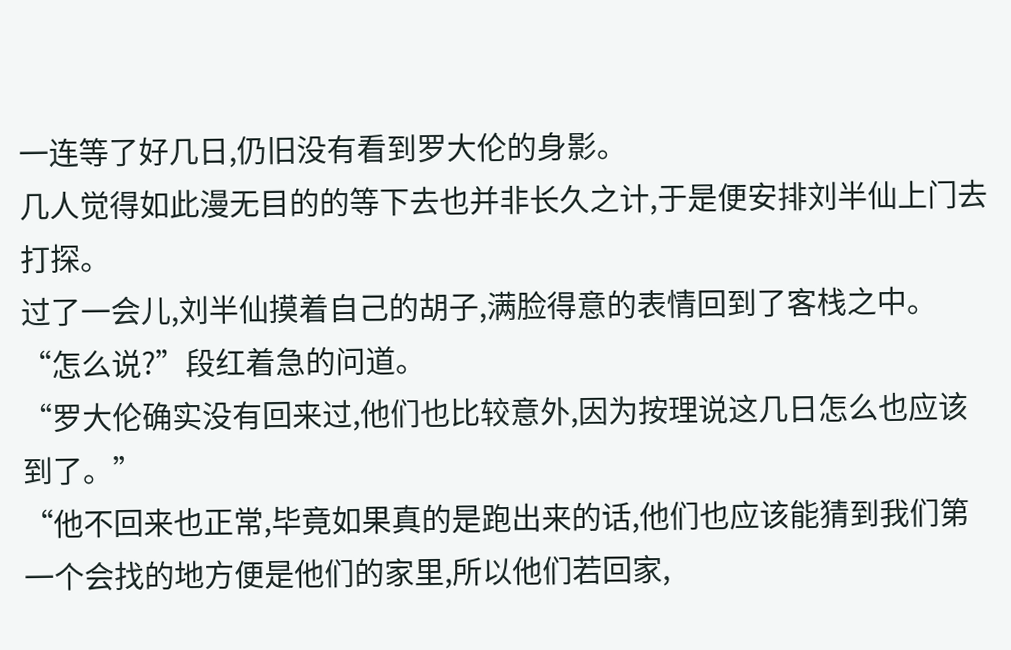一连等了好几日,仍旧没有看到罗大伦的身影。
几人觉得如此漫无目的的等下去也并非长久之计,于是便安排刘半仙上门去打探。
过了一会儿,刘半仙摸着自己的胡子,满脸得意的表情回到了客栈之中。
“怎么说?”段红着急的问道。
“罗大伦确实没有回来过,他们也比较意外,因为按理说这几日怎么也应该到了。”
“他不回来也正常,毕竟如果真的是跑出来的话,他们也应该能猜到我们第一个会找的地方便是他们的家里,所以他们若回家,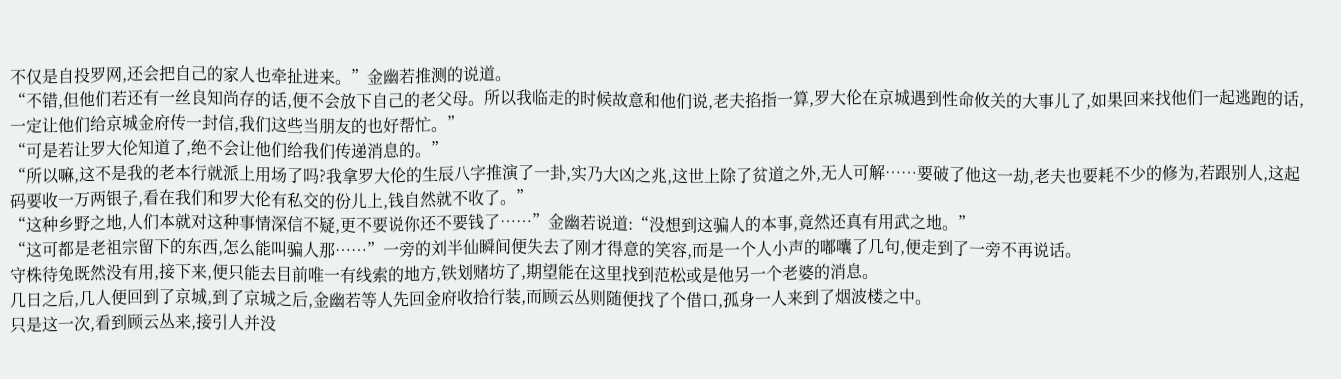不仅是自投罗网,还会把自己的家人也牵扯进来。”金幽若推测的说道。
“不错,但他们若还有一丝良知尚存的话,便不会放下自己的老父母。所以我临走的时候故意和他们说,老夫掐指一算,罗大伦在京城遇到性命攸关的大事儿了,如果回来找他们一起逃跑的话,一定让他们给京城金府传一封信,我们这些当朋友的也好帮忙。”
“可是若让罗大伦知道了,绝不会让他们给我们传递消息的。”
“所以嘛,这不是我的老本行就派上用场了吗?我拿罗大伦的生辰八字推演了一卦,实乃大凶之兆,这世上除了贫道之外,无人可解……要破了他这一劫,老夫也要耗不少的修为,若跟别人,这起码要收一万两银子,看在我们和罗大伦有私交的份儿上,钱自然就不收了。”
“这种乡野之地,人们本就对这种事情深信不疑,更不要说你还不要钱了……”金幽若说道:“没想到这骗人的本事,竟然还真有用武之地。”
“这可都是老祖宗留下的东西,怎么能叫骗人那……”一旁的刘半仙瞬间便失去了刚才得意的笑容,而是一个人小声的嘟囔了几句,便走到了一旁不再说话。
守株待兔既然没有用,接下来,便只能去目前唯一有线索的地方,铁划赌坊了,期望能在这里找到范松或是他另一个老婆的消息。
几日之后,几人便回到了京城,到了京城之后,金幽若等人先回金府收拾行装,而顾云丛则随便找了个借口,孤身一人来到了烟波楼之中。
只是这一次,看到顾云丛来,接引人并没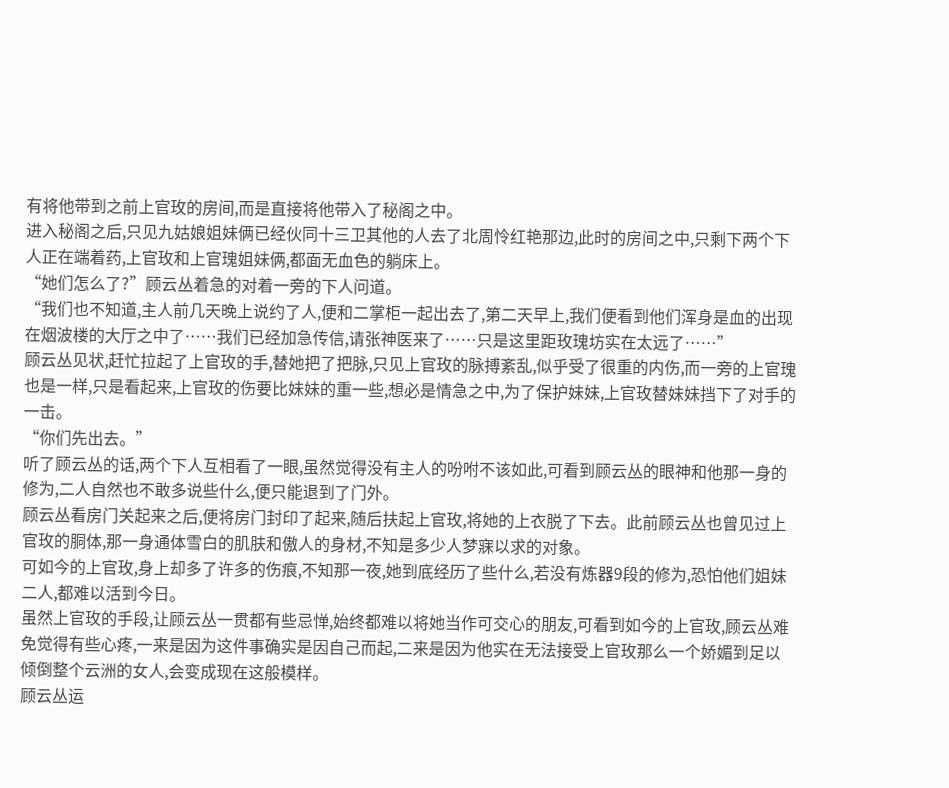有将他带到之前上官玫的房间,而是直接将他带入了秘阁之中。
进入秘阁之后,只见九姑娘姐妹俩已经伙同十三卫其他的人去了北周怜红艳那边,此时的房间之中,只剩下两个下人正在端着药,上官玫和上官瑰姐妹俩,都面无血色的躺床上。
“她们怎么了?”顾云丛着急的对着一旁的下人问道。
“我们也不知道,主人前几天晚上说约了人,便和二掌柜一起出去了,第二天早上,我们便看到他们浑身是血的出现在烟波楼的大厅之中了……我们已经加急传信,请张神医来了……只是这里距玫瑰坊实在太远了……”
顾云丛见状,赶忙拉起了上官玫的手,替她把了把脉,只见上官玫的脉搏紊乱,似乎受了很重的内伤,而一旁的上官瑰也是一样,只是看起来,上官玫的伤要比妹妹的重一些,想必是情急之中,为了保护妹妹,上官玫替妹妹挡下了对手的一击。
“你们先出去。”
听了顾云丛的话,两个下人互相看了一眼,虽然觉得没有主人的吩咐不该如此,可看到顾云丛的眼神和他那一身的修为,二人自然也不敢多说些什么,便只能退到了门外。
顾云丛看房门关起来之后,便将房门封印了起来,随后扶起上官玫,将她的上衣脱了下去。此前顾云丛也曾见过上官玫的胴体,那一身通体雪白的肌肤和傲人的身材,不知是多少人梦寐以求的对象。
可如今的上官玫,身上却多了许多的伤痕,不知那一夜,她到底经历了些什么,若没有炼器9段的修为,恐怕他们姐妹二人,都难以活到今日。
虽然上官玫的手段,让顾云丛一贯都有些忌惮,始终都难以将她当作可交心的朋友,可看到如今的上官玫,顾云丛难免觉得有些心疼,一来是因为这件事确实是因自己而起,二来是因为他实在无法接受上官玫那么一个娇媚到足以倾倒整个云洲的女人,会变成现在这般模样。
顾云丛运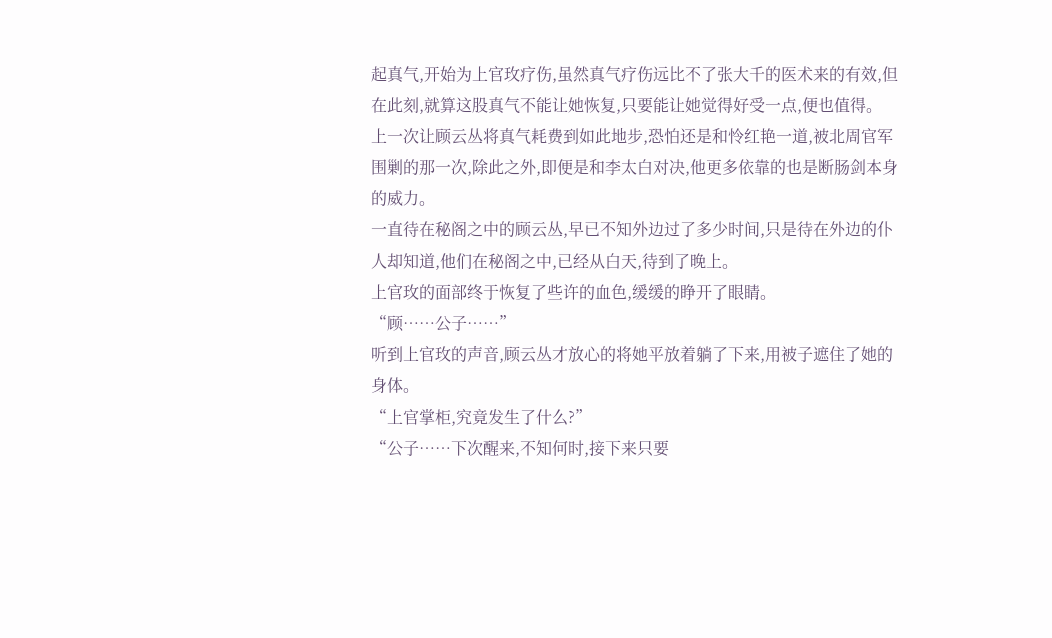起真气,开始为上官玫疗伤,虽然真气疗伤远比不了张大千的医术来的有效,但在此刻,就算这股真气不能让她恢复,只要能让她觉得好受一点,便也值得。
上一次让顾云丛将真气耗费到如此地步,恐怕还是和怜红艳一道,被北周官军围剿的那一次,除此之外,即便是和李太白对决,他更多依靠的也是断肠剑本身的威力。
一直待在秘阁之中的顾云丛,早已不知外边过了多少时间,只是待在外边的仆人却知道,他们在秘阁之中,已经从白天,待到了晚上。
上官玫的面部终于恢复了些许的血色,缓缓的睁开了眼睛。
“顾……公子……”
听到上官玫的声音,顾云丛才放心的将她平放着躺了下来,用被子遮住了她的身体。
“上官掌柜,究竟发生了什么?”
“公子……下次醒来,不知何时,接下来只要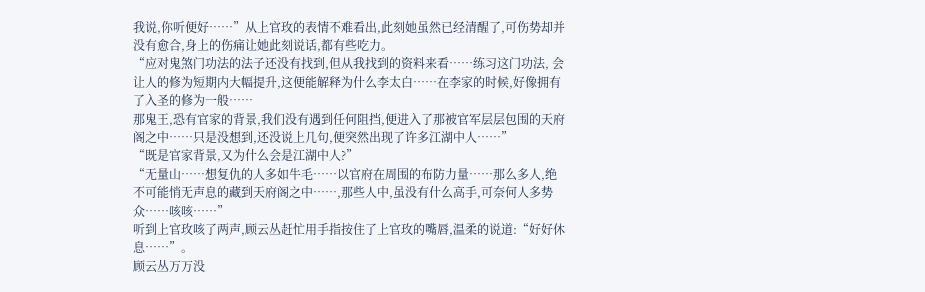我说,你听便好……”从上官玫的表情不难看出,此刻她虽然已经清醒了,可伤势却并没有愈合,身上的伤痛让她此刻说话,都有些吃力。
“应对鬼煞门功法的法子还没有找到,但从我找到的资料来看……练习这门功法, 会让人的修为短期内大幅提升,这便能解释为什么李太白……在李家的时候,好像拥有了入圣的修为一般……
那鬼王,恐有官家的背景,我们没有遇到任何阻挡,便进入了那被官军层层包围的天府阁之中……只是没想到,还没说上几句,便突然出现了许多江湖中人……”
“既是官家背景,又为什么会是江湖中人?”
“无量山……想复仇的人多如牛毛……以官府在周围的布防力量……那么多人,绝不可能悄无声息的藏到天府阁之中……,那些人中,虽没有什么高手,可奈何人多势众……咳咳……”
听到上官玫咳了两声,顾云丛赶忙用手指按住了上官玫的嘴唇,温柔的说道:“好好休息……”。
顾云丛万万没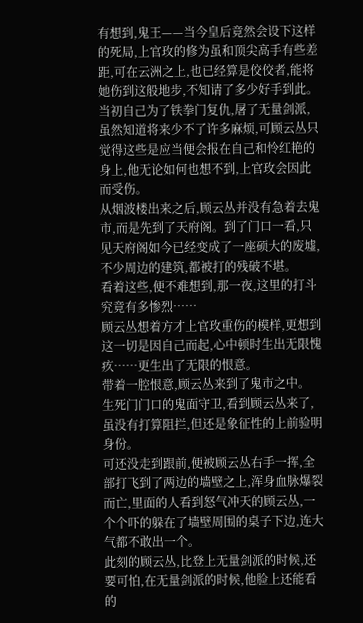有想到,鬼王——当今皇后竟然会设下这样的死局,上官玫的修为虽和顶尖高手有些差距,可在云洲之上,也已经算是佼佼者,能将她伤到这般地步,不知请了多少好手到此。
当初自己为了铁拳门复仇,屠了无量剑派,虽然知道将来少不了许多麻烦,可顾云丛只觉得这些是应当便会报在自己和怜红艳的身上,他无论如何也想不到,上官玫会因此而受伤。
从烟波楼出来之后,顾云丛并没有急着去鬼市,而是先到了天府阁。到了门口一看,只见天府阁如今已经变成了一座硕大的废墟,不少周边的建筑,都被打的残破不堪。
看着这些,便不难想到,那一夜,这里的打斗究竟有多惨烈……
顾云丛想着方才上官玫重伤的模样,更想到这一切是因自己而起,心中顿时生出无限愧疚……更生出了无限的恨意。
带着一腔恨意,顾云丛来到了鬼市之中。
生死门门口的鬼面守卫,看到顾云丛来了,虽没有打算阻拦,但还是象征性的上前验明身份。
可还没走到跟前,便被顾云丛右手一挥,全部打飞到了两边的墙壁之上,浑身血脉爆裂而亡,里面的人看到怒气冲天的顾云丛,一个个吓的躲在了墙壁周围的桌子下边,连大气都不敢出一个。
此刻的顾云丛,比登上无量剑派的时候,还要可怕,在无量剑派的时候,他脸上还能看的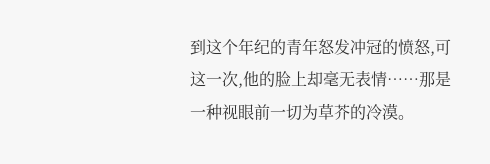到这个年纪的青年怒发冲冠的愤怒,可这一次,他的脸上却毫无表情……那是一种视眼前一切为草芥的冷漠。